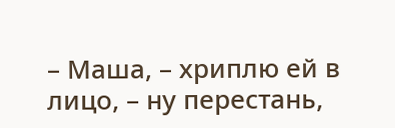– Маша, – хриплю ей в лицо, – ну перестань,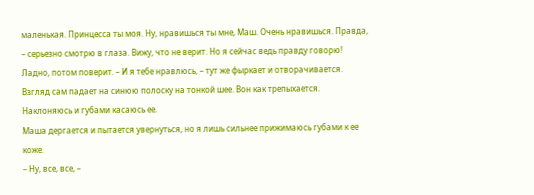маленькая. Принцесса ты моя. Ну, нравишься ты мне, Маш. Очень нравишься. Правда, – серьезно смотрю в глаза. Вижу, что не верит. Но я сейчас ведь правду говорю! Ладно, потом поверит. – И я тебе нравлюсь, – тут же фыркает и отворачивается.
Взгляд сам падает на синюю полоску на тонкой шее. Вон как трепыхается. Наклоняюсь и губами касаюсь ее.
Маша дергается и пытается увернуться, но я лишь сильнее прижимаюсь губами к ее коже.
– Ну, все, все, –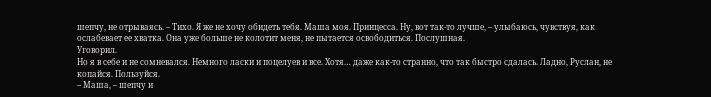шепчу, не отрываясь. – Тихо. Я же не хочу обидеть тебя. Маша моя. Принцесса. Ну, вот так-то лучше, – улыбаюсь, чувствуя, как ослабевает ее хватка. Она уже больше не колотит меня, не пытается освободиться. Послушная.
Уговорил.
Но я в себе и не сомневался. Немного ласки и поцелуев и все. Хотя… даже как-то странно, что так быстро сдалась. Ладно, Руслан, не копайся. Пользуйся.
– Маша, – шепчу и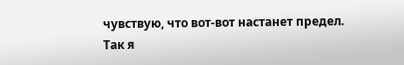чувствую, что вот-вот настанет предел. Так я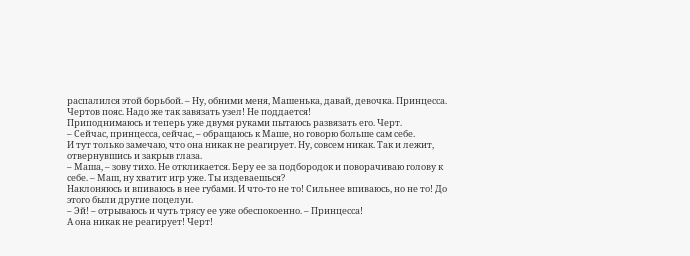распалился этой борьбой. – Ну, обними меня, Машенька, давай, девочка. Принцесса.
Чертов пояс. Надо же так завязать узел! Не поддается!
Приподнимаюсь и теперь уже двумя руками пытаюсь развязать его. Черт.
– Сейчас, принцесса, сейчас, – обращаюсь к Маше, но говорю больше сам себе.
И тут только замечаю, что она никак не реагирует. Ну, совсем никак. Так и лежит, отвернувшись и закрыв глаза.
– Маша, – зову тихо. Не откликается. Беру ее за подбородок и поворачиваю голову к себе. – Маш, ну хватит игр уже. Ты издеваешься?
Наклоняюсь и впиваюсь в нее губами. И что-то не то! Сильнее впиваюсь, но не то! До этого были другие поцелуи.
– Эй! – отрываюсь и чуть трясу ее уже обеспокоенно. – Принцесса!
А она никак не реагирует! Черт!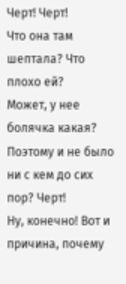Черт! Черт!
Что она там шептала? Что плохо ей?
Может, у нее болячка какая? Поэтому и не было ни с кем до сих пор? Черт!
Ну, конечно! Вот и причина, почему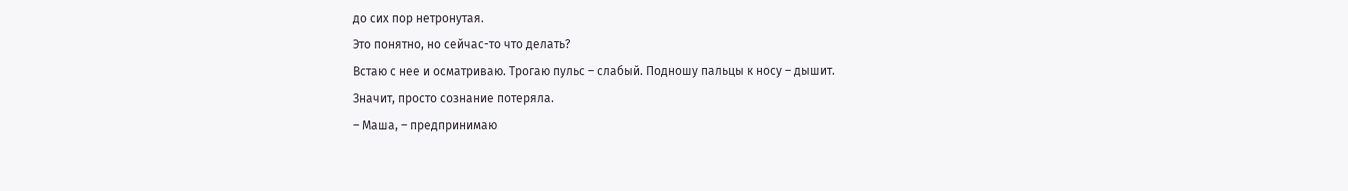до сих пор нетронутая.
Это понятно, но сейчас-то что делать?
Встаю с нее и осматриваю. Трогаю пульс – слабый. Подношу пальцы к носу – дышит.
Значит, просто сознание потеряла.
– Маша, – предпринимаю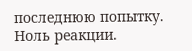последнюю попытку. Ноль реакции.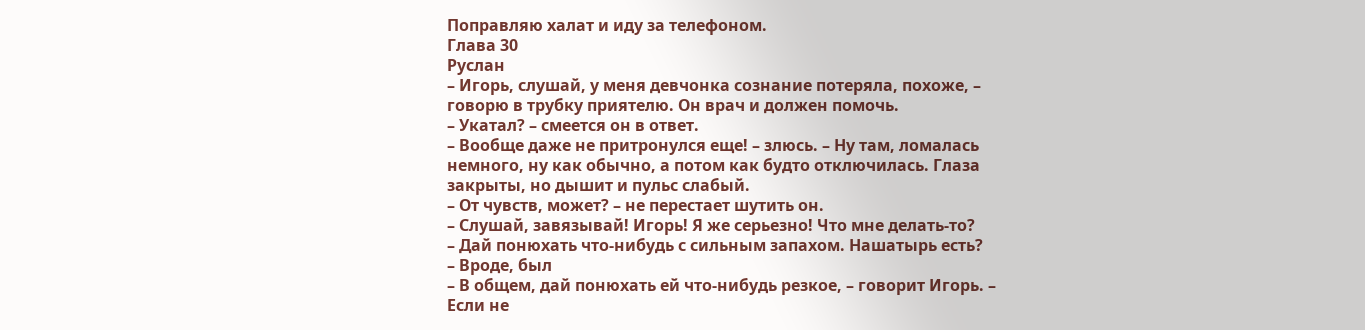Поправляю халат и иду за телефоном.
Глава 30
Руслан
– Игорь, слушай, у меня девчонка сознание потеряла, похоже, – говорю в трубку приятелю. Он врач и должен помочь.
– Укатал? – смеется он в ответ.
– Вообще даже не притронулся еще! – злюсь. – Ну там, ломалась немного, ну как обычно, а потом как будто отключилась. Глаза закрыты, но дышит и пульс слабый.
– От чувств, может? – не перестает шутить он.
– Слушай, завязывай! Игорь! Я же серьезно! Что мне делать-то?
– Дай понюхать что-нибудь с сильным запахом. Нашатырь есть?
– Вроде, был
– В общем, дай понюхать ей что-нибудь резкое, – говорит Игорь. – Если не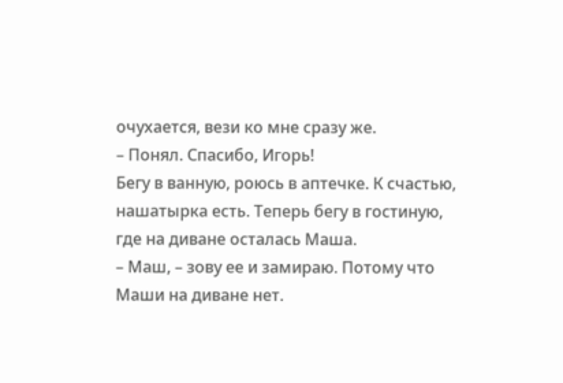очухается, вези ко мне сразу же.
– Понял. Спасибо, Игорь!
Бегу в ванную, роюсь в аптечке. К счастью, нашатырка есть. Теперь бегу в гостиную, где на диване осталась Маша.
– Маш, – зову ее и замираю. Потому что Маши на диване нет.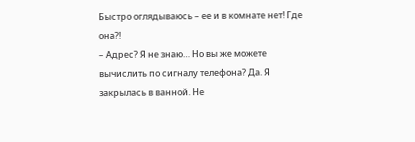Быстро оглядываюсь – ее и в комнате нет! Где она?!
– Адрес? Я не знаю… Но вы же можете вычислить по сигналу телефона? Да. Я закрылась в ванной. Не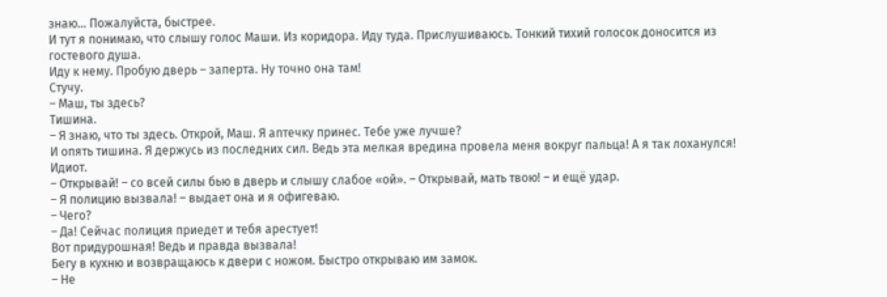знаю… Пожалуйста, быстрее.
И тут я понимаю, что слышу голос Маши. Из коридора. Иду туда. Прислушиваюсь. Тонкий тихий голосок доносится из гостевого душа.
Иду к нему. Пробую дверь – заперта. Ну точно она там!
Стучу.
– Маш, ты здесь?
Тишина.
– Я знаю, что ты здесь. Открой, Маш. Я аптечку принес. Тебе уже лучше?
И опять тишина. Я держусь из последних сил. Ведь эта мелкая вредина провела меня вокруг пальца! А я так лоханулся! Идиот.
– Открывай! – со всей силы бью в дверь и слышу слабое «ой». – Открывай, мать твою! – и ещё удар.
– Я полицию вызвала! – выдает она и я офигеваю.
– Чего?
– Да! Сейчас полиция приедет и тебя арестует!
Вот придурошная! Ведь и правда вызвала!
Бегу в кухню и возвращаюсь к двери с ножом. Быстро открываю им замок.
– Не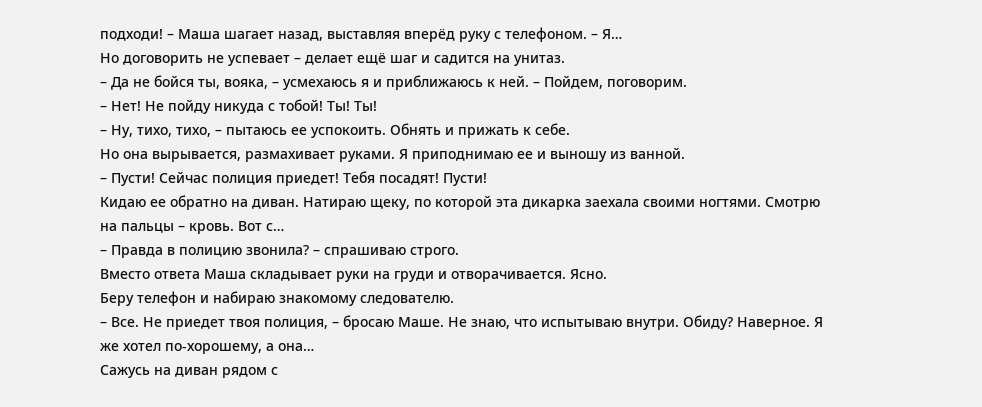подходи! – Маша шагает назад, выставляя вперёд руку с телефоном. – Я…
Но договорить не успевает – делает ещё шаг и садится на унитаз.
– Да не бойся ты, вояка, – усмехаюсь я и приближаюсь к ней. – Пойдем, поговорим.
– Нет! Не пойду никуда с тобой! Ты! Ты!
– Ну, тихо, тихо, – пытаюсь ее успокоить. Обнять и прижать к себе.
Но она вырывается, размахивает руками. Я приподнимаю ее и выношу из ванной.
– Пусти! Сейчас полиция приедет! Тебя посадят! Пусти!
Кидаю ее обратно на диван. Натираю щеку, по которой эта дикарка заехала своими ногтями. Смотрю на пальцы – кровь. Вот с…
– Правда в полицию звонила? – спрашиваю строго.
Вместо ответа Маша складывает руки на груди и отворачивается. Ясно.
Беру телефон и набираю знакомому следователю.
– Все. Не приедет твоя полиция, – бросаю Маше. Не знаю, что испытываю внутри. Обиду? Наверное. Я же хотел по-хорошему, а она…
Сажусь на диван рядом с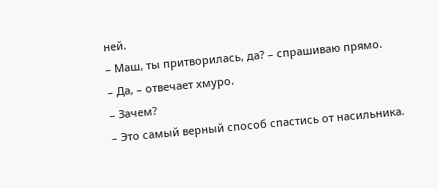ней.
– Маш, ты притворилась, да? – спрашиваю прямо.
– Да, – отвечает хмуро.
– Зачем?
– Это самый верный способ спастись от насильника.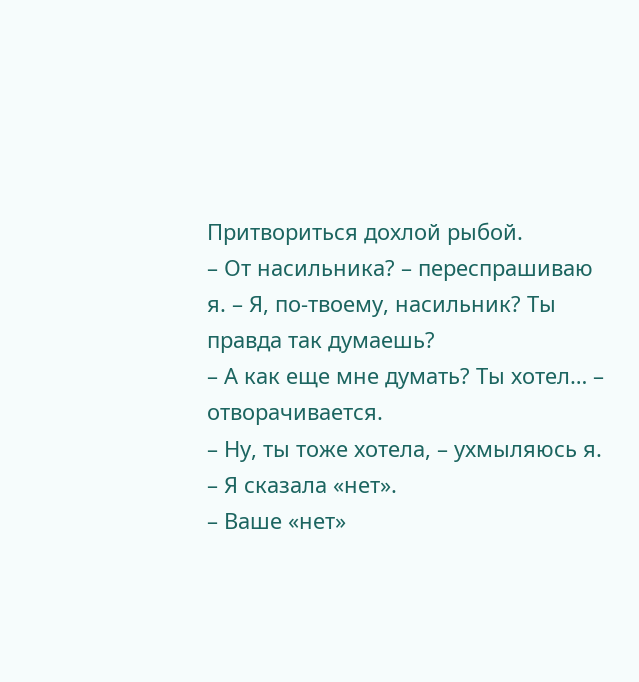Притвориться дохлой рыбой.
– От насильника? – переспрашиваю я. – Я, по-твоему, насильник? Ты правда так думаешь?
– А как еще мне думать? Ты хотел… – отворачивается.
– Ну, ты тоже хотела, – ухмыляюсь я.
– Я сказала «нет».
– Ваше «нет»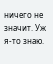ничего не значит. Уж я-то знаю.